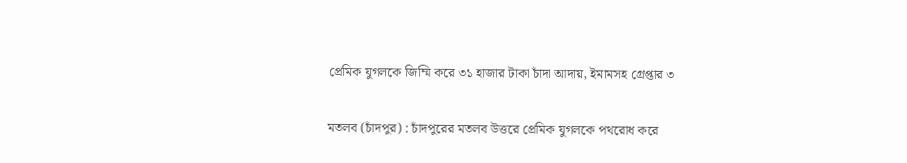প্রেমিক যুগলকে জিম্মি করে ৩১ হাজার টাকা চাঁদা আদায়, ইমামসহ গ্রেপ্তার ৩

মতলব (চাঁদপুর) : চাঁদপুরের মতলব উত্তরে প্রেমিক যুগলকে পথরোধ করে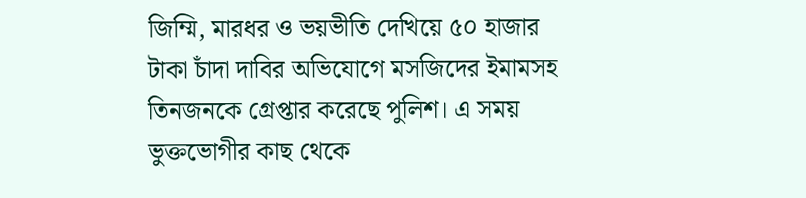জিম্মি, মারধর ও ভয়ভীতি দেখিয়ে ৫০ হাজার টাকা চাঁদা দাবির অভিযোগে মসজিদের ইমামসহ তিনজনকে গ্রেপ্তার করেছে পুলিশ। এ সময় ভুক্তভোগীর কাছ থেকে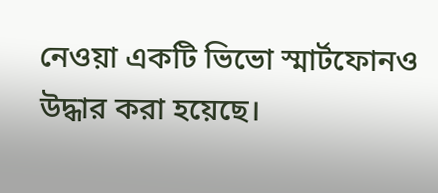নেওয়া একটি ভিভো স্মার্টফোনও উদ্ধার করা হয়েছে।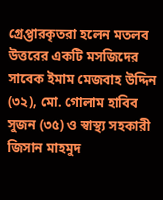গ্রেপ্তারকৃতরা হলেন মতলব উত্তরের একটি মসজিদের সাবেক ইমাম মেজবাহ উদ্দিন (৩২), মো. গোলাম হাবিব সুজন (৩৫) ও স্বাস্থ্য সহকারী জিসান মাহমুদ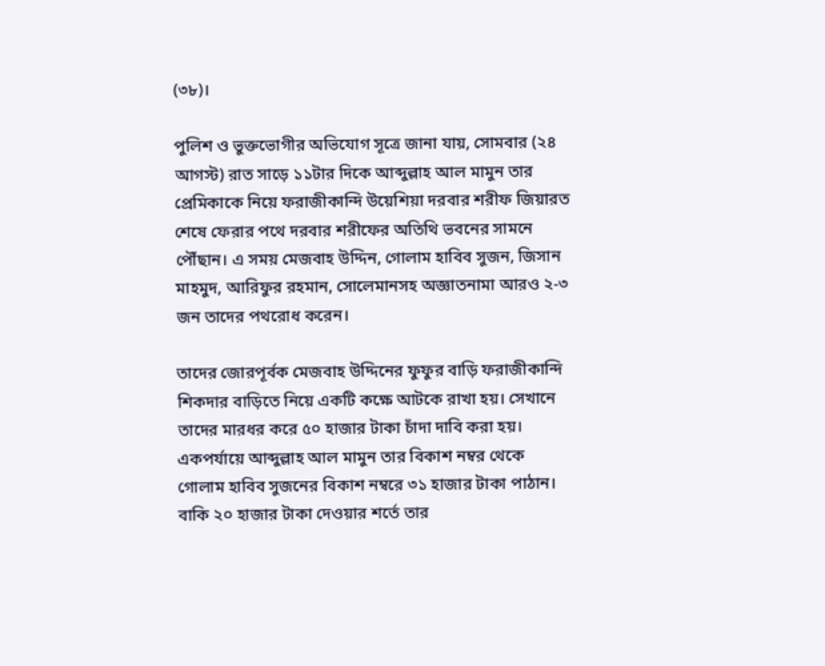(৩৮)।

পুলিশ ও ভুক্তভোগীর অভিযোগ সূত্রে জানা যায়, সোমবার (২৪ আগস্ট) রাত সাড়ে ১১টার দিকে আব্দুল্লাহ আল মামুন তার প্রেমিকাকে নিয়ে ফরাজীকান্দি উয়েশিয়া দরবার শরীফ জিয়ারত শেষে ফেরার পথে দরবার শরীফের অতিথি ভবনের সামনে পৌঁছান। এ সময় মেজবাহ উদ্দিন, গোলাম হাবিব সুজন, জিসান মাহমুদ, আরিফুর রহমান, সোলেমানসহ অজ্ঞাতনামা আরও ২-৩ জন তাদের পথরোধ করেন।

তাদের জোরপূর্বক মেজবাহ উদ্দিনের ফুফুর বাড়ি ফরাজীকান্দি শিকদার বাড়িতে নিয়ে একটি কক্ষে আটকে রাখা হয়। সেখানে তাদের মারধর করে ৫০ হাজার টাকা চাঁদা দাবি করা হয়। একপর্যায়ে আব্দুল্লাহ আল মামুন তার বিকাশ নম্বর থেকে গোলাম হাবিব সুজনের বিকাশ নম্বরে ৩১ হাজার টাকা পাঠান। বাকি ২০ হাজার টাকা দেওয়ার শর্তে তার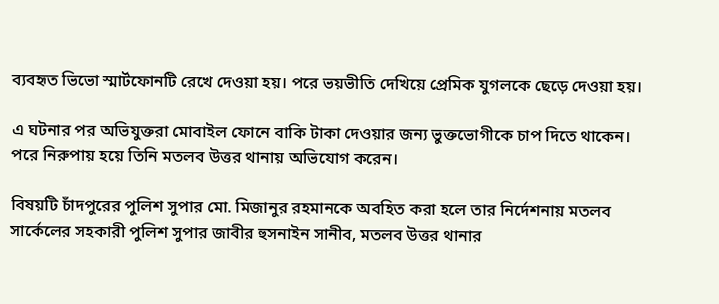ব্যবহৃত ভিভো স্মার্টফোনটি রেখে দেওয়া হয়। পরে ভয়ভীতি দেখিয়ে প্রেমিক যুগলকে ছেড়ে দেওয়া হয়।

এ ঘটনার পর অভিযুক্তরা মোবাইল ফোনে বাকি টাকা দেওয়ার জন্য ভুক্তভোগীকে চাপ দিতে থাকেন। পরে নিরুপায় হয়ে তিনি মতলব উত্তর থানায় অভিযোগ করেন।

বিষয়টি চাঁদপুরের পুলিশ সুপার মো. মিজানুর রহমানকে অবহিত করা হলে তার নির্দেশনায় মতলব সার্কেলের সহকারী পুলিশ সুপার জাবীর হুসনাইন সানীব, মতলব উত্তর থানার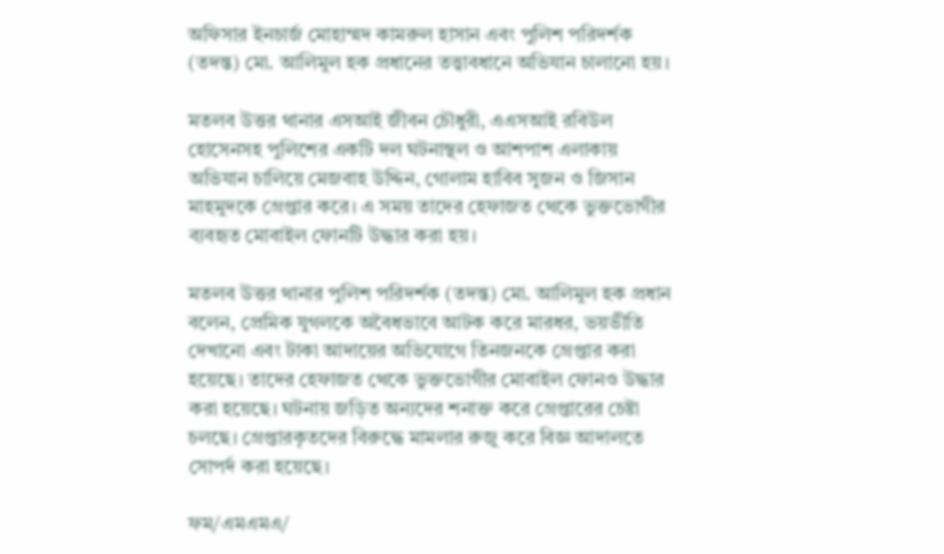অফিসার ইনচার্জ মোহাম্মদ কামরুল হাসান এবং পুলিশ পরিদর্শক (তদন্ত) মো. আলিমুল হক প্রধানের তত্ত্বাবধানে অভিযান চালানো হয়।

মতলব উত্তর থানার এসআই জীবন চৌধুরী, এএসআই রবিউল হোসেনসহ পুলিশের একটি দল ঘটনাস্থল ও আশপাশ এলাকায় অভিযান চালিয়ে মেজবাহ উদ্দিন, গোলাম হাবিব সুজন ও জিসান মাহমুদকে গ্রেপ্তার করে। এ সময় তাদের হেফাজত থেকে ভুক্তভোগীর ব্যবহৃত মোবাইল ফোনটি উদ্ধার করা হয়।

মতলব উত্তর থানার পুলিশ পরিদর্শক (তদন্ত) মো. আলিমুল হক প্রধান বলেন, প্রেমিক যুগলকে অবৈধভাবে আটক করে মারধর, ভয়ভীতি দেখানো এবং টাকা আদায়ের অভিযোগে তিনজনকে গ্রেপ্তার করা হয়েছে। তাদের হেফাজত থেকে ভুক্তভোগীর মোবাইল ফোনও উদ্ধার করা হয়েছে। ঘটনায় জড়িত অন্যদের শনাক্ত করে গ্রেপ্তারের চেষ্টা চলছে। গ্রেপ্তারকৃতদের বিরুদ্ধে মামলার রুজু করে বিজ্ঞ আদালতে সোপর্দ করা হয়েছে।

ফম/এমএমএ/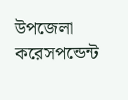উপজেলা করেসপন্ডেন্ট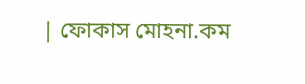| ফোকাস মোহনা.কম